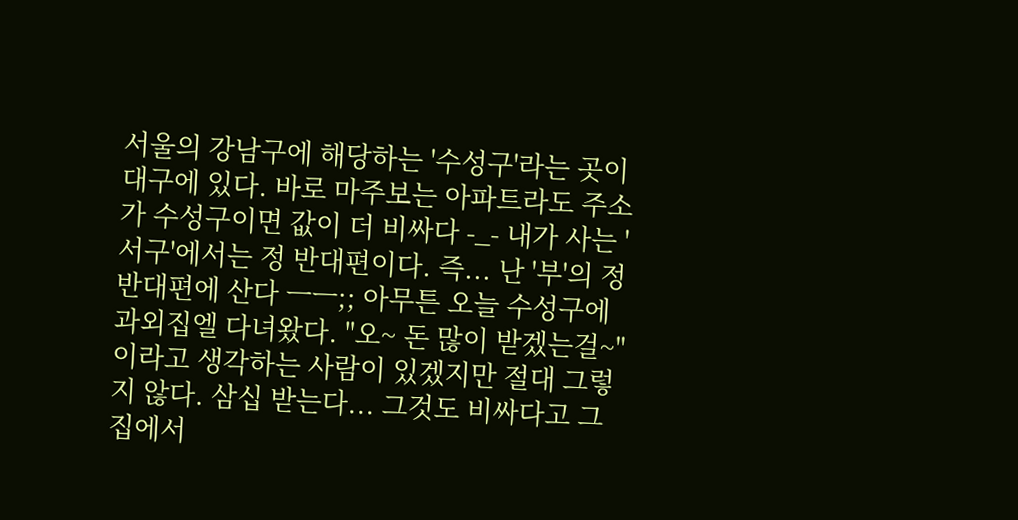서울의 강남구에 해당하는 '수성구'라는 곳이 대구에 있다. 바로 마주보는 아파트라도 주소가 수성구이면 값이 더 비싸다 -_- 내가 사는 '서구'에서는 정 반대편이다. 즉... 난 '부'의 정 반대편에 산다 ㅡㅡ;; 아무튼 오늘 수성구에 과외집엘 다녀왔다. "오~ 돈 많이 받겠는걸~"이라고 생각하는 사람이 있겠지만 절대 그렇지 않다. 삼십 받는다... 그것도 비싸다고 그집에서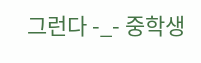그런다 -_- 중학생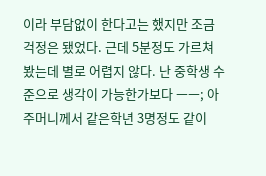이라 부담없이 한다고는 했지만 조금 걱정은 됐었다. 근데 5분정도 가르쳐봤는데 별로 어렵지 않다. 난 중학생 수준으로 생각이 가능한가보다 ㅡㅡ; 아주머니께서 같은학년 3명정도 같이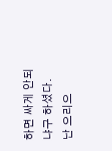하면 싸게 안되냐구 하셨다. 난 으리으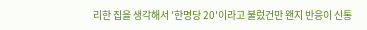리한 집을 생각해서 '한명당 20'이라고 불렀건만 왠지 반응이 신통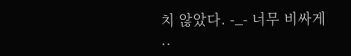치 않았다. -_- 너무 비싸게 ..